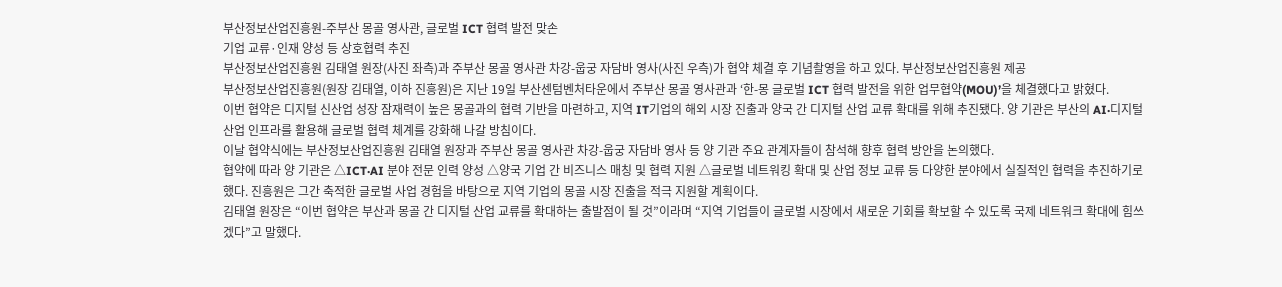부산정보산업진흥원-주부산 몽골 영사관, 글로벌 ICT 협력 발전 맞손
기업 교류·인재 양성 등 상호협력 추진
부산정보산업진흥원 김태열 원장(사진 좌측)과 주부산 몽골 영사관 차강-웁궁 자담바 영사(사진 우측)가 협약 체결 후 기념촬영을 하고 있다. 부산정보산업진흥원 제공
부산정보산업진흥원(원장 김태열, 이하 진흥원)은 지난 19일 부산센텀벤처타운에서 주부산 몽골 영사관과 ‘한-몽 글로벌 ICT 협력 발전을 위한 업무협약(MOU)’을 체결했다고 밝혔다.
이번 협약은 디지털 신산업 성장 잠재력이 높은 몽골과의 협력 기반을 마련하고, 지역 IT기업의 해외 시장 진출과 양국 간 디지털 산업 교류 확대를 위해 추진됐다. 양 기관은 부산의 AI·디지털 산업 인프라를 활용해 글로벌 협력 체계를 강화해 나갈 방침이다.
이날 협약식에는 부산정보산업진흥원 김태열 원장과 주부산 몽골 영사관 차강-웁궁 자담바 영사 등 양 기관 주요 관계자들이 참석해 향후 협력 방안을 논의했다.
협약에 따라 양 기관은 △ICT·AI 분야 전문 인력 양성 △양국 기업 간 비즈니스 매칭 및 협력 지원 △글로벌 네트워킹 확대 및 산업 정보 교류 등 다양한 분야에서 실질적인 협력을 추진하기로 했다. 진흥원은 그간 축적한 글로벌 사업 경험을 바탕으로 지역 기업의 몽골 시장 진출을 적극 지원할 계획이다.
김태열 원장은 “이번 협약은 부산과 몽골 간 디지털 산업 교류를 확대하는 출발점이 될 것”이라며 “지역 기업들이 글로벌 시장에서 새로운 기회를 확보할 수 있도록 국제 네트워크 확대에 힘쓰겠다”고 말했다.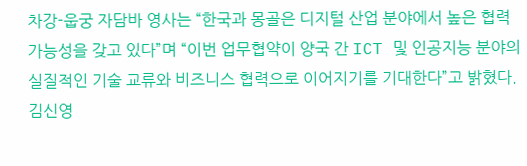차강-웁궁 자담바 영사는 “한국과 몽골은 디지털 산업 분야에서 높은 협력 가능성을 갖고 있다”며 “이번 업무협약이 양국 간 ICT 및 인공지능 분야의 실질적인 기술 교류와 비즈니스 협력으로 이어지기를 기대한다”고 밝혔다.
김신영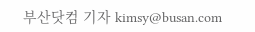부산닷컴 기자 kimsy@busan.com